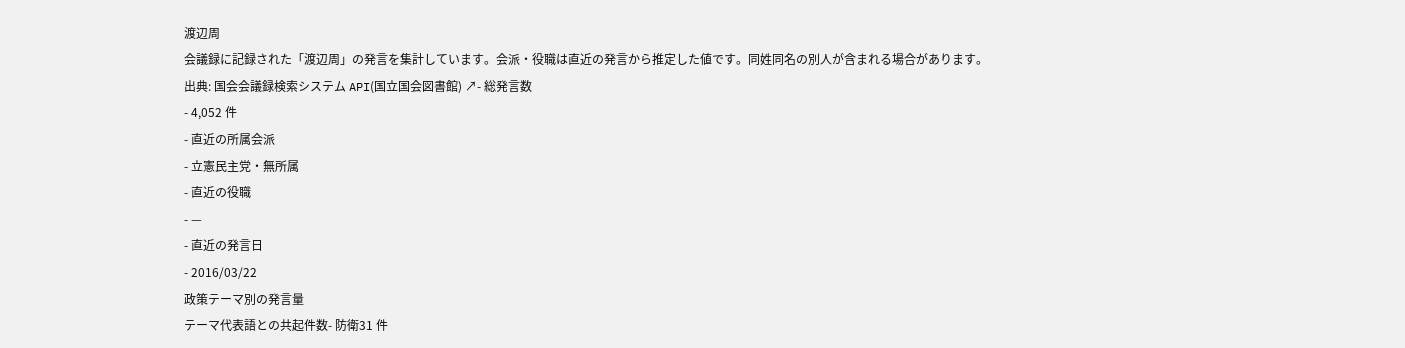渡辺周
会議録に記録された「渡辺周」の発言を集計しています。会派・役職は直近の発言から推定した値です。同姓同名の別人が含まれる場合があります。
出典: 国会会議録検索システム API(国立国会図書館) ↗- 総発言数
- 4,052 件
- 直近の所属会派
- 立憲民主党・無所属
- 直近の役職
- —
- 直近の発言日
- 2016/03/22
政策テーマ別の発言量
テーマ代表語との共起件数- 防衛31 件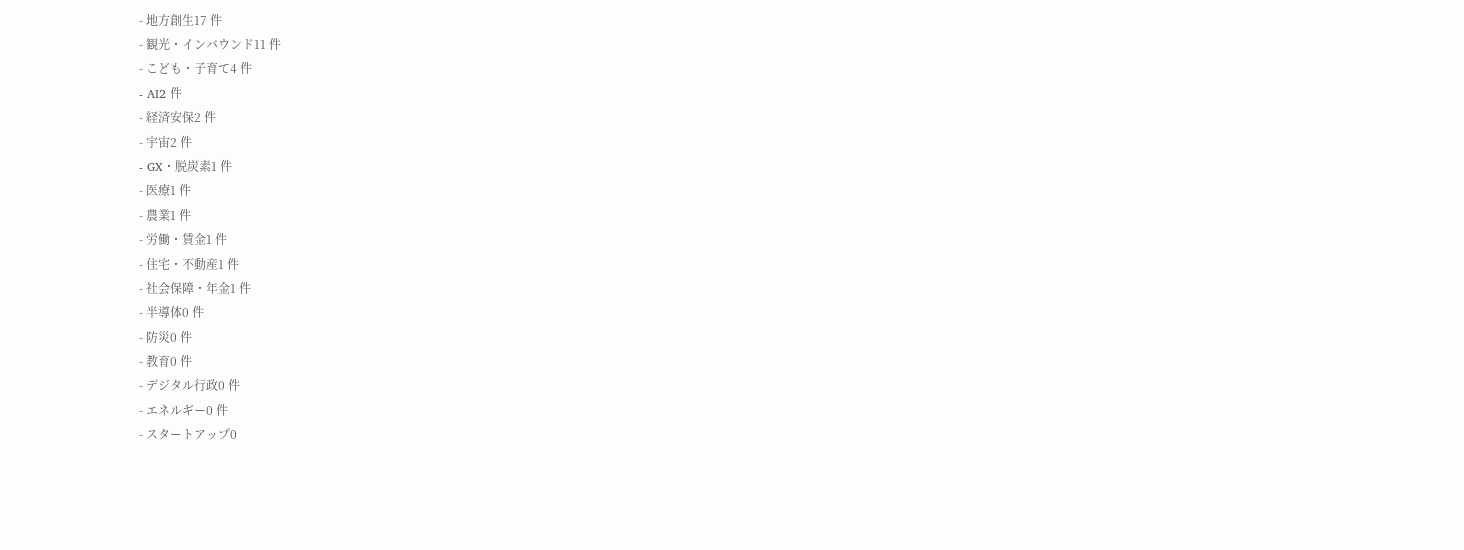- 地方創生17 件
- 観光・インバウンド11 件
- こども・子育て4 件
- AI2 件
- 経済安保2 件
- 宇宙2 件
- GX・脱炭素1 件
- 医療1 件
- 農業1 件
- 労働・賃金1 件
- 住宅・不動産1 件
- 社会保障・年金1 件
- 半導体0 件
- 防災0 件
- 教育0 件
- デジタル行政0 件
- エネルギー0 件
- スタートアップ0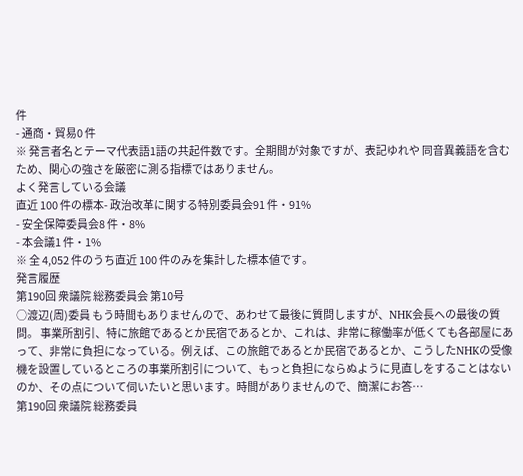件
- 通商・貿易0 件
※ 発言者名とテーマ代表語1語の共起件数です。全期間が対象ですが、表記ゆれや 同音異義語を含むため、関心の強さを厳密に測る指標ではありません。
よく発言している会議
直近 100 件の標本- 政治改革に関する特別委員会91 件・91%
- 安全保障委員会8 件・8%
- 本会議1 件・1%
※ 全 4,052 件のうち直近 100 件のみを集計した標本値です。
発言履歴
第190回 衆議院 総務委員会 第10号
○渡辺(周)委員 もう時間もありませんので、あわせて最後に質問しますが、NHK会長への最後の質問。 事業所割引、特に旅館であるとか民宿であるとか、これは、非常に稼働率が低くても各部屋にあって、非常に負担になっている。例えば、この旅館であるとか民宿であるとか、こうしたNHKの受像機を設置しているところの事業所割引について、もっと負担にならぬように見直しをすることはないのか、その点について伺いたいと思います。時間がありませんので、簡潔にお答…
第190回 衆議院 総務委員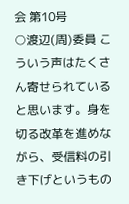会 第10号
○渡辺(周)委員 こういう声はたくさん寄せられていると思います。身を切る改革を進めながら、受信料の引き下げというもの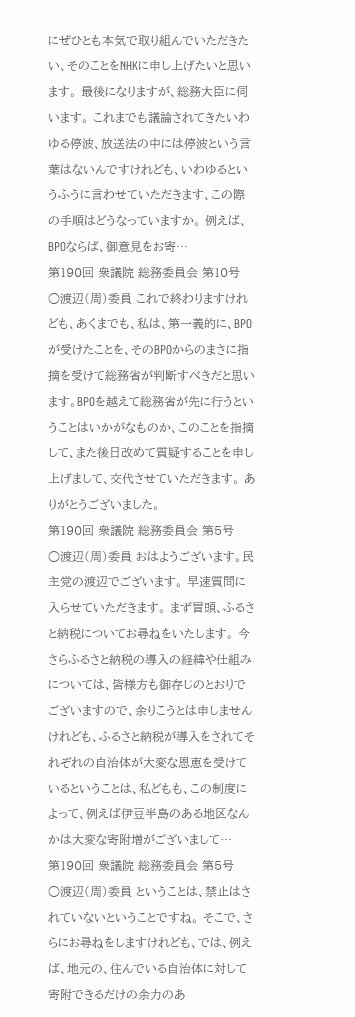にぜひとも本気で取り組んでいただきたい、そのことをNHKに申し上げたいと思います。 最後になりますが、総務大臣に伺います。 これまでも議論されてきたいわゆる停波、放送法の中には停波という言葉はないんですけれども、いわゆるというふうに言わせていただきます、この際の手順はどうなっていますか。 例えば、BPOならば、御意見をお寄…
第190回 衆議院 総務委員会 第10号
○渡辺(周)委員 これで終わりますけれども、あくまでも、私は、第一義的に、BPOが受けたことを、そのBPOからのまさに指摘を受けて総務省が判断すべきだと思います。BPOを越えて総務省が先に行うということはいかがなものか、このことを指摘して、また後日改めて質疑することを申し上げまして、交代させていただきます。 ありがとうございました。
第190回 衆議院 総務委員会 第5号
○渡辺(周)委員 おはようございます。民主党の渡辺でございます。 早速質問に入らせていただきます。 まず冒頭、ふるさと納税についてお尋ねをいたします。 今さらふるさと納税の導入の経緯や仕組みについては、皆様方も御存じのとおりでございますので、余りこうとは申しませんけれども、ふるさと納税が導入をされてそれぞれの自治体が大変な恩恵を受けているということは、私どもも、この制度によって、例えば伊豆半島のある地区なんかは大変な寄附増がございまして…
第190回 衆議院 総務委員会 第5号
○渡辺(周)委員 ということは、禁止はされていないということですね。 そこで、さらにお尋ねをしますけれども、では、例えば、地元の、住んでいる自治体に対して寄附できるだけの余力のあ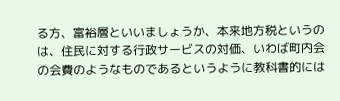る方、富裕層といいましょうか、本来地方税というのは、住民に対する行政サービスの対価、いわば町内会の会費のようなものであるというように教科書的には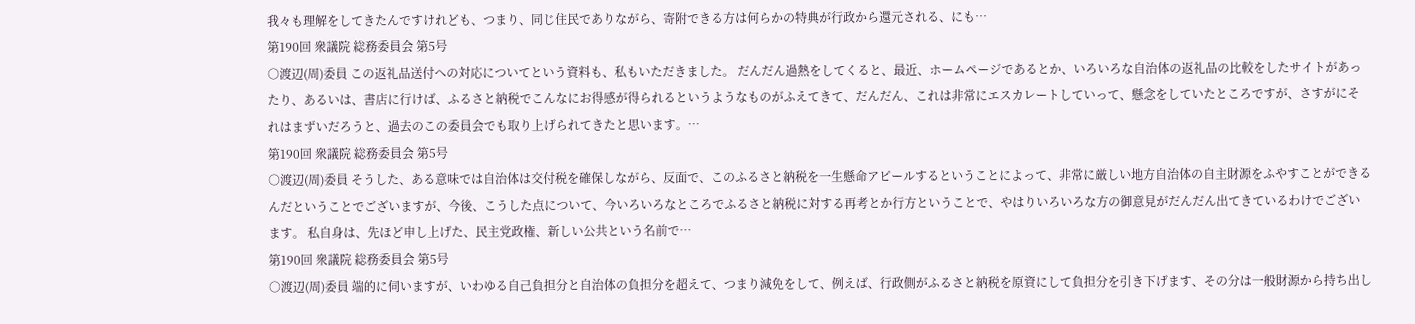我々も理解をしてきたんですけれども、つまり、同じ住民でありながら、寄附できる方は何らかの特典が行政から還元される、にも…
第190回 衆議院 総務委員会 第5号
○渡辺(周)委員 この返礼品送付への対応についてという資料も、私もいただきました。 だんだん過熱をしてくると、最近、ホームページであるとか、いろいろな自治体の返礼品の比較をしたサイトがあったり、あるいは、書店に行けば、ふるさと納税でこんなにお得感が得られるというようなものがふえてきて、だんだん、これは非常にエスカレートしていって、懸念をしていたところですが、さすがにそれはまずいだろうと、過去のこの委員会でも取り上げられてきたと思います。…
第190回 衆議院 総務委員会 第5号
○渡辺(周)委員 そうした、ある意味では自治体は交付税を確保しながら、反面で、このふるさと納税を一生懸命アピールするということによって、非常に厳しい地方自治体の自主財源をふやすことができるんだということでございますが、今後、こうした点について、今いろいろなところでふるさと納税に対する再考とか行方ということで、やはりいろいろな方の御意見がだんだん出てきているわけでございます。 私自身は、先ほど申し上げた、民主党政権、新しい公共という名前で…
第190回 衆議院 総務委員会 第5号
○渡辺(周)委員 端的に伺いますが、いわゆる自己負担分と自治体の負担分を超えて、つまり減免をして、例えば、行政側がふるさと納税を原資にして負担分を引き下げます、その分は一般財源から持ち出し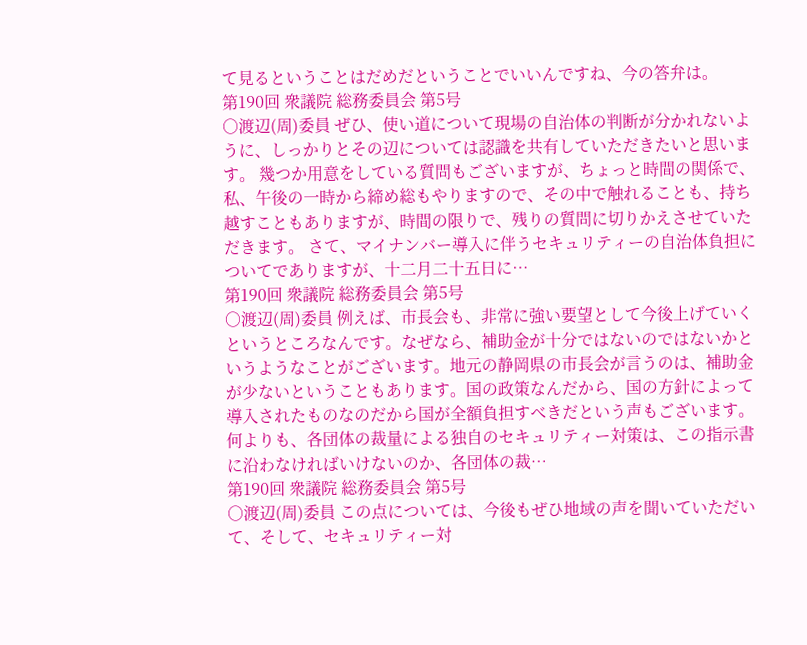て見るということはだめだということでいいんですね、今の答弁は。
第190回 衆議院 総務委員会 第5号
○渡辺(周)委員 ぜひ、使い道について現場の自治体の判断が分かれないように、しっかりとその辺については認識を共有していただきたいと思います。 幾つか用意をしている質問もございますが、ちょっと時間の関係で、私、午後の一時から締め総もやりますので、その中で触れることも、持ち越すこともありますが、時間の限りで、残りの質問に切りかえさせていただきます。 さて、マイナンバー導入に伴うセキュリティーの自治体負担についてでありますが、十二月二十五日に…
第190回 衆議院 総務委員会 第5号
○渡辺(周)委員 例えば、市長会も、非常に強い要望として今後上げていくというところなんです。なぜなら、補助金が十分ではないのではないかというようなことがございます。地元の静岡県の市長会が言うのは、補助金が少ないということもあります。国の政策なんだから、国の方針によって導入されたものなのだから国が全額負担すべきだという声もございます。 何よりも、各団体の裁量による独自のセキュリティー対策は、この指示書に沿わなければいけないのか、各団体の裁…
第190回 衆議院 総務委員会 第5号
○渡辺(周)委員 この点については、今後もぜひ地域の声を聞いていただいて、そして、セキュリティー対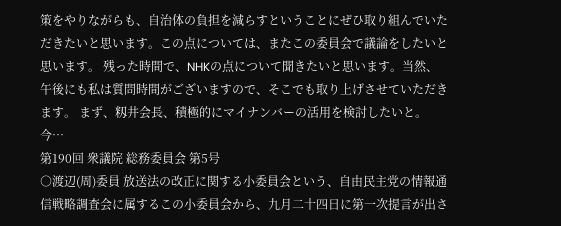策をやりながらも、自治体の負担を減らすということにぜひ取り組んでいただきたいと思います。この点については、またこの委員会で議論をしたいと思います。 残った時間で、NHKの点について聞きたいと思います。当然、午後にも私は質問時間がございますので、そこでも取り上げさせていただきます。 まず、籾井会長、積極的にマイナンバーの活用を検討したいと。今…
第190回 衆議院 総務委員会 第5号
○渡辺(周)委員 放送法の改正に関する小委員会という、自由民主党の情報通信戦略調査会に属するこの小委員会から、九月二十四日に第一次提言が出さ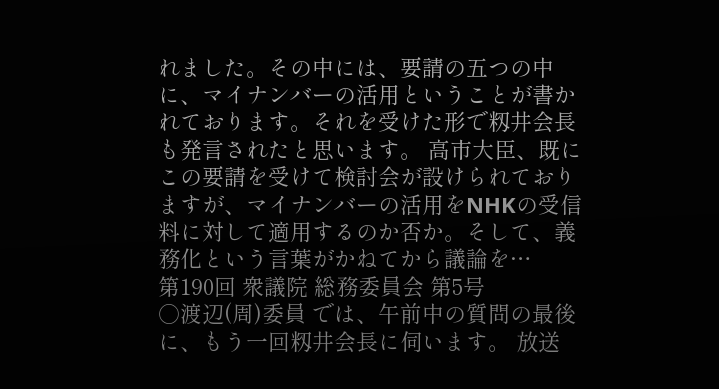れました。その中には、要請の五つの中に、マイナンバーの活用ということが書かれております。それを受けた形で籾井会長も発言されたと思います。 高市大臣、既にこの要請を受けて検討会が設けられておりますが、マイナンバーの活用をNHKの受信料に対して適用するのか否か。そして、義務化という言葉がかねてから議論を…
第190回 衆議院 総務委員会 第5号
○渡辺(周)委員 では、午前中の質問の最後に、もう一回籾井会長に伺います。 放送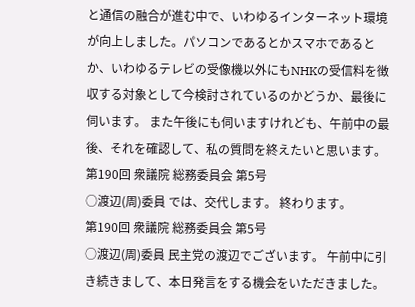と通信の融合が進む中で、いわゆるインターネット環境が向上しました。パソコンであるとかスマホであるとか、いわゆるテレビの受像機以外にもNHKの受信料を徴収する対象として今検討されているのかどうか、最後に伺います。 また午後にも伺いますけれども、午前中の最後、それを確認して、私の質問を終えたいと思います。
第190回 衆議院 総務委員会 第5号
○渡辺(周)委員 では、交代します。 終わります。
第190回 衆議院 総務委員会 第5号
○渡辺(周)委員 民主党の渡辺でございます。 午前中に引き続きまして、本日発言をする機会をいただきました。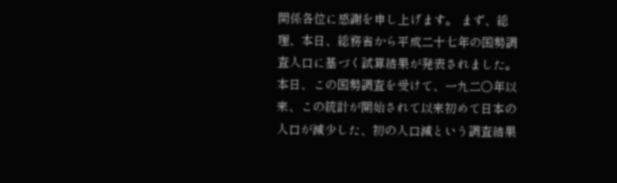関係各位に感謝を申し上げます。 まず、総理、本日、総務省から平成二十七年の国勢調査人口に基づく試算結果が発表されました。本日、この国勢調査を受けて、一九二〇年以来、この統計が開始されて以来初めて日本の人口が減少した、初の人口減という調査結果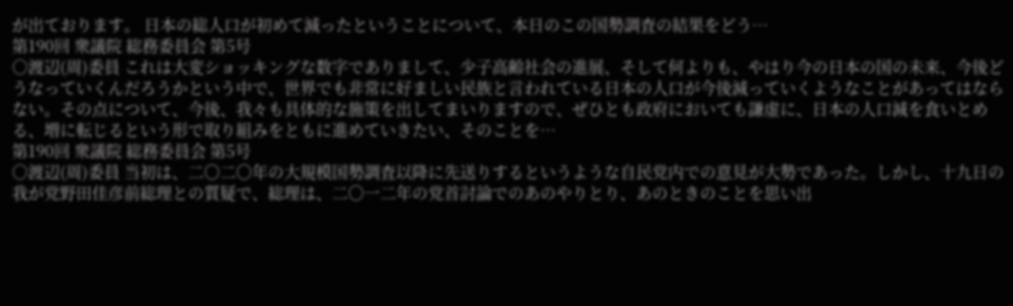が出ております。 日本の総人口が初めて減ったということについて、本日のこの国勢調査の結果をどう…
第190回 衆議院 総務委員会 第5号
○渡辺(周)委員 これは大変ショッキングな数字でありまして、少子高齢社会の進展、そして何よりも、やはり今の日本の国の未来、今後どうなっていくんだろうかという中で、世界でも非常に好ましい民族と言われている日本の人口が今後減っていくようなことがあってはならない。その点について、今後、我々も具体的な施策を出してまいりますので、ぜひとも政府においても謙虚に、日本の人口減を食いとめる、増に転じるという形で取り組みをともに進めていきたい、そのことを…
第190回 衆議院 総務委員会 第5号
○渡辺(周)委員 当初は、二〇二〇年の大規模国勢調査以降に先送りするというような自民党内での意見が大勢であった。しかし、十九日の我が党野田佳彦前総理との質疑で、総理は、二〇一二年の党首討論でのあのやりとり、あのときのことを思い出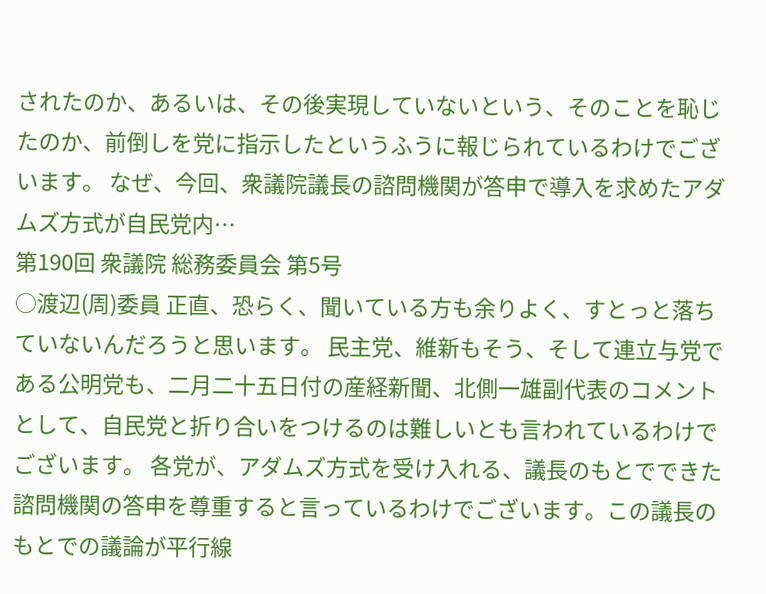されたのか、あるいは、その後実現していないという、そのことを恥じたのか、前倒しを党に指示したというふうに報じられているわけでございます。 なぜ、今回、衆議院議長の諮問機関が答申で導入を求めたアダムズ方式が自民党内…
第190回 衆議院 総務委員会 第5号
○渡辺(周)委員 正直、恐らく、聞いている方も余りよく、すとっと落ちていないんだろうと思います。 民主党、維新もそう、そして連立与党である公明党も、二月二十五日付の産経新聞、北側一雄副代表のコメントとして、自民党と折り合いをつけるのは難しいとも言われているわけでございます。 各党が、アダムズ方式を受け入れる、議長のもとでできた諮問機関の答申を尊重すると言っているわけでございます。この議長のもとでの議論が平行線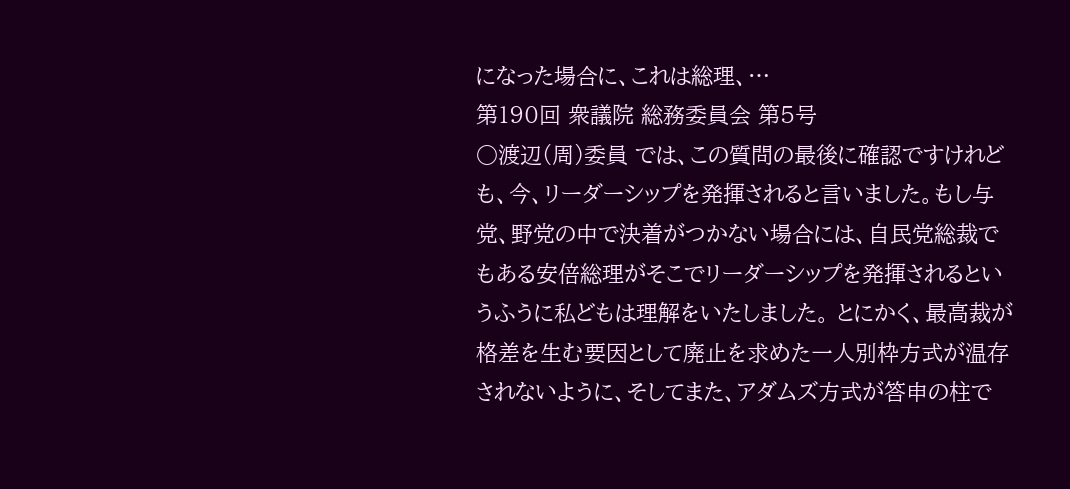になった場合に、これは総理、…
第190回 衆議院 総務委員会 第5号
○渡辺(周)委員 では、この質問の最後に確認ですけれども、今、リーダーシップを発揮されると言いました。もし与党、野党の中で決着がつかない場合には、自民党総裁でもある安倍総理がそこでリーダーシップを発揮されるというふうに私どもは理解をいたしました。 とにかく、最高裁が格差を生む要因として廃止を求めた一人別枠方式が温存されないように、そしてまた、アダムズ方式が答申の柱で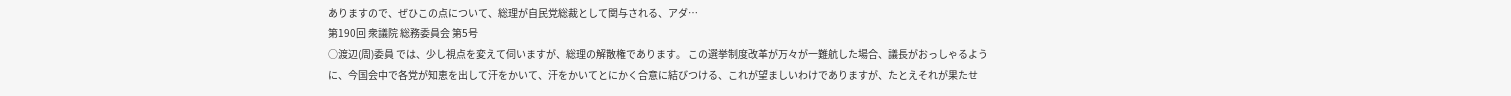ありますので、ぜひこの点について、総理が自民党総裁として関与される、アダ…
第190回 衆議院 総務委員会 第5号
○渡辺(周)委員 では、少し視点を変えて伺いますが、総理の解散権であります。 この選挙制度改革が万々が一難航した場合、議長がおっしゃるように、今国会中で各党が知恵を出して汗をかいて、汗をかいてとにかく合意に結びつける、これが望ましいわけでありますが、たとえそれが果たせ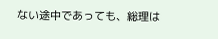ない途中であっても、総理は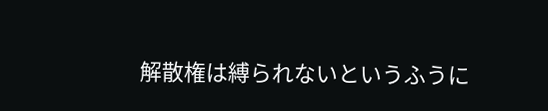解散権は縛られないというふうに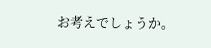お考えでしょうか。